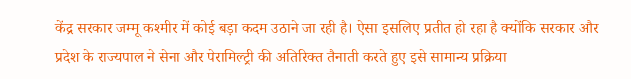केंद्र सरकार जम्मू कश्मीर में कोई बड़ा कदम उठाने जा रही है। ऐसा इसलिए प्रतीत हो रहा है क्योंकि सरकार और प्रदेश के राज्यपाल ने सेना और पेरामिल्ट्री की अतिरिक्त तैनाती करते हुए इसे सामान्य प्रक्रिया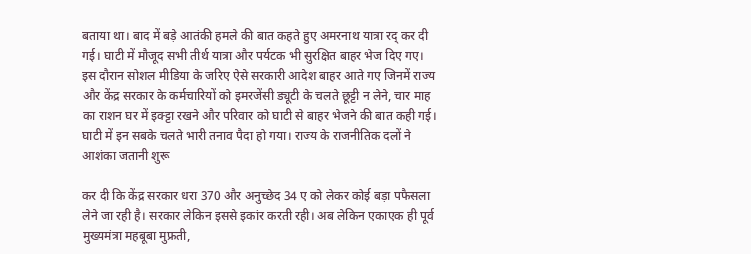बताया था। बाद में बड़े आतंकी हमले की बात कहते हुए अमरनाथ यात्रा रद् कर दी गई। घाटी में मौजूद सभी तीर्थ यात्रा और पर्यटक भी सुरक्षित बाहर भेज दिए गए। इस दौरान सोशल मीडिया के जरिए ऐसे सरकारी आदेश बाहर आते गए जिनमें राज्य और केंद्र सरकार के कर्मचारियों को इमरजेंसी ड्यूटी के चलते छूट्टी न लेने, चार माह का राशन घर में इक्ट्टा रखने और परिवार को घाटी से बाहर भेजने की बात कही गई। घाटी में इन सबके चलते भारी तनाव पैदा हो गया। राज्य के राजनीतिक दलों ने आशंका जतानी शुरू

कर दी कि केंद्र सरकार धरा 370 और अनुच्छेद 34 ए को लेकर कोई बड़ा पफैसला लेने जा रही है। सरकार लेकिन इससे इकांर करती रही। अब लेकिन एकाएक ही पूर्व मुख्यमंत्रा महबूबा मुफ्रती,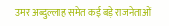उमर अब्दुल्लाह समेत कई बड़े राजनेताओं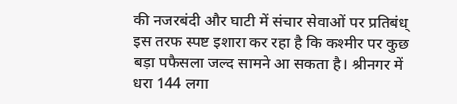की नजरबंदी और घाटी में संचार सेवाओं पर प्रतिबंध् इस तरफ स्पष्ट इशारा कर रहा है कि कश्मीर पर कुछ बड़ा पफैसला जल्द सामने आ सकता है। श्रीनगर में धरा 144 लगा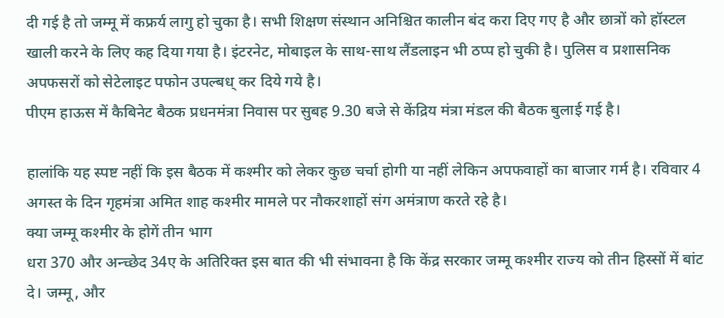दी गई है तो जम्मू में कफ्रर्य लागु हो चुका है। सभी शिक्षण संस्थान अनिश्चित कालीन बंद करा दिए गए है और छात्रों को हॉस्टल खाली करने के लिए कह दिया गया है। इंटरनेट, मोबाइल के साथ-साथ लैंडलाइन भी ठप्प हो चुकी है। पुलिस व प्रशासनिक अपफसरों को सेटेलाइट पफोन उपल्बध् कर दिये गये है।
पीएम हाऊस में कैबिनेट बैठक प्रधनमंत्रा निवास पर सुबह 9.30 बजे से केंद्रिय मंत्रा मंडल की बैठक बुलाई गई है।

हालांकि यह स्पष्ट नहीं कि इस बैठक में कश्मीर को लेकर कुछ चर्चा होगी या नहीं लेकिन अपफवाहों का बाजार गर्म है। रविवार 4 अगस्त के दिन गृहमंत्रा अमित शाह कश्मीर मामले पर नौकरशाहों संग अमंत्राण करते रहे है।
क्या जम्मू कश्मीर के होगें तीन भाग
धरा 370 और अन्च्छेद 34ए के अतिरिक्त इस बात की भी संभावना है कि केंद्र सरकार जम्मू कश्मीर राज्य को तीन हिस्सों में बांट दे। जम्मू, और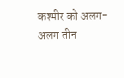कश्मीर को अलग-अलग तीन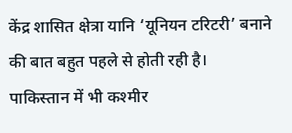केंद्र शासित क्षेत्रा यानि ‘यूनियन टरिटरी’ बनाने की बात बहुत पहले से होती रही है।
पाकिस्तान में भी कश्मीर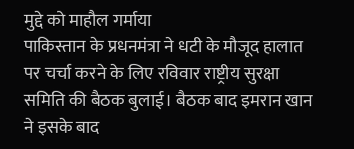मुद्दे को माहौल गर्माया
पाकिस्तान के प्रधनमंत्रा ने धटी के मौजूद हालात पर चर्चा करने के लिए रविवार राष्ट्रीय सुरक्षा समिति की बैठक बुलाई। बैठक बाद इमरान खान ने इसके बाद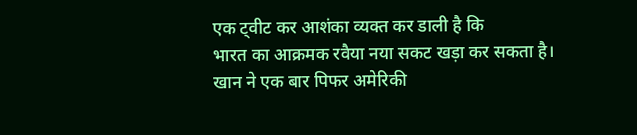एक ट्वीट कर आशंका व्यक्त कर डाली है कि
भारत का आक्रमक रवैया नया सकट खड़ा कर सकता है। खान ने एक बार पिफर अमेरिकी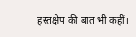हस्तक्षेप की बात भी कहीं।